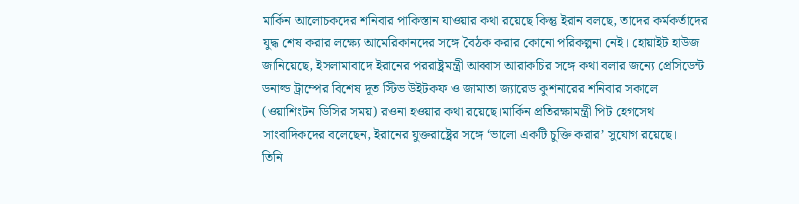মার্কিন আলোচকদের শনিবার পাকিস্তান যাওয়ার কথা রয়েছে কিন্তু ইরান বলছে, তাদের কর্মকর্তাদের যুদ্ধ শেষ করার লক্ষ্যে আমেরিকানদের সঙ্গে বৈঠক করার কোনো পরিকল্পনা নেই। হোয়াইট হাউজ জানিয়েছে, ইসলামাবাদে ইরানের পররাষ্ট্রমন্ত্রী আব্বাস আরাকচির সঙ্গে কথা বলার জন্যে প্রেসিডেন্ট ডনাল্ড ট্রাম্পের বিশেষ দূত স্টিভ উইটকফ ও জামাতা জ্যারেড কুশনারের শনিবার সকালে (ওয়াশিংটন ডিসির সময়) রওনা হওয়ার কথা রয়েছে।মার্কিন প্রতিরক্ষামন্ত্রী পিট হেগসেথ সাংবাদিকদের বলেছেন, ইরানের যুক্তরাষ্ট্রের সঙ্গে ‘ভালো একটি চুক্তি করার’ সুযোগ রয়েছে।
তিনি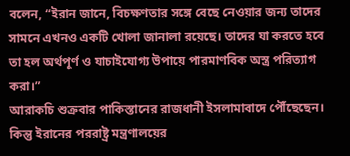বলেন, “ইরান জানে, বিচক্ষণতার সঙ্গে বেছে নেওয়ার জন্য তাদের সামনে এখনও একটি খোলা জানালা রয়েছে। তাদের যা করতে হবে তা হল অর্থপূর্ণ ও যাচাইযোগ্য উপায়ে পারমাণবিক অস্ত্র পরিত্যাগ করা।”
আরাকচি শুক্রবার পাকিস্তানের রাজধানী ইসলামাবাদে পৌঁছেছেন। কিন্তু ইরানের পররাষ্ট্র মন্ত্রণালয়ের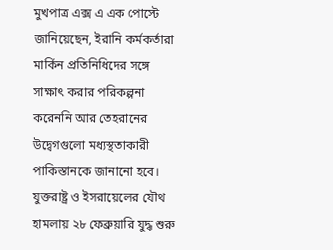মুখপাত্র এক্স এ এক পোস্টে জানিয়েছেন, ইরানি কর্মকর্তারা মার্কিন প্রতিনিধিদের সঙ্গে সাক্ষাৎ করার পরিকল্পনা করেননি আর তেহরানের উদ্বেগগুলো মধ্যস্থতাকারী পাকিস্তানকে জানানো হবে।
যুক্তরাষ্ট্র ও ইসরায়েলের যৌথ হামলায় ২৮ ফেব্রুয়ারি যুদ্ধ শুরু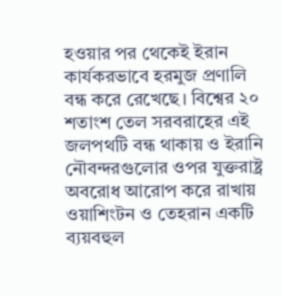হওয়ার পর থেকেই ইরান কার্যকরভাবে হরমুজ প্রণালি বন্ধ করে রেখেছে। বিশ্বের ২০ শতাংশ তেল সরবরাহের এই জলপথটি বন্ধ থাকায় ও ইরানি নৌবন্দরগুলোর ওপর যুক্তরাষ্ট্র অবরোধ আরোপ করে রাখায় ওয়াশিংটন ও তেহরান একটি ব্যয়বহুল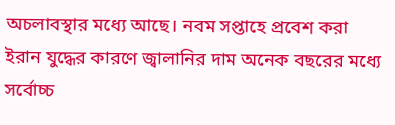অচলাবস্থার মধ্যে আছে। নবম সপ্তাহে প্রবেশ করা ইরান যুদ্ধের কারণে জ্বালানির দাম অনেক বছরের মধ্যে সর্বোচ্চ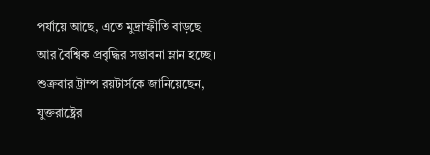পর্যায়ে আছে, এতে মুদ্রাস্ফীতি বাড়ছে আর বৈশ্বিক প্রবৃদ্ধির সম্ভাবনা ম্লান হচ্ছে।
শুক্রবার ট্রাম্প রয়টার্সকে জানিয়েছেন, যুক্তরাষ্ট্রের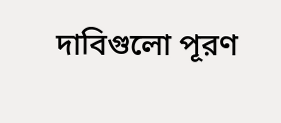দাবিগুলো পূরণ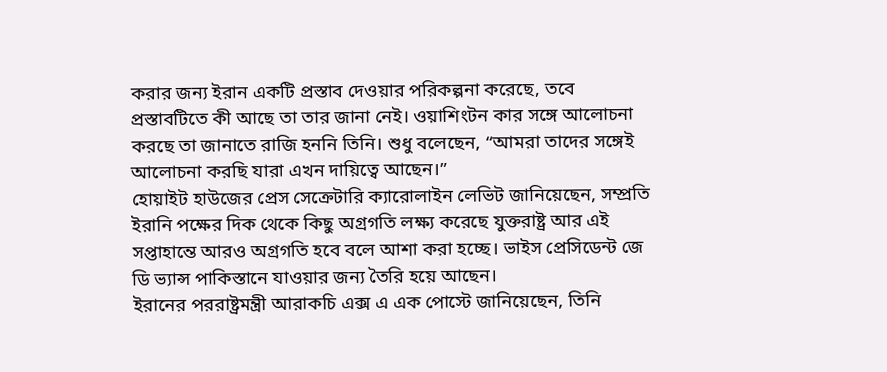করার জন্য ইরান একটি প্রস্তাব দেওয়ার পরিকল্পনা করেছে, তবে প্রস্তাবটিতে কী আছে তা তার জানা নেই। ওয়াশিংটন কার সঙ্গে আলোচনা করছে তা জানাতে রাজি হননি তিনি। শুধু বলেছেন, “আমরা তাদের সঙ্গেই আলোচনা করছি যারা এখন দায়িত্বে আছেন।”
হোয়াইট হাউজের প্রেস সেক্রেটারি ক্যারোলাইন লেভিট জানিয়েছেন, সম্প্রতি ইরানি পক্ষের দিক থেকে কিছু অগ্রগতি লক্ষ্য করেছে যুক্তরাষ্ট্র আর এই সপ্তাহান্তে আরও অগ্রগতি হবে বলে আশা করা হচ্ছে। ভাইস প্রেসিডেন্ট জে ডি ভ্যান্স পাকিস্তানে যাওয়ার জন্য তৈরি হয়ে আছেন।
ইরানের পররাষ্ট্রমন্ত্রী আরাকচি এক্স এ এক পোস্টে জানিয়েছেন, তিনি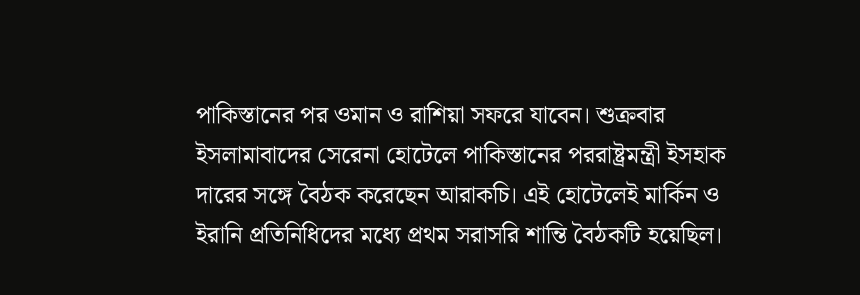পাকিস্তানের পর ওমান ও রাশিয়া সফরে যাবেন। শুক্রবার ইসলামাবাদের সেরেনা হোটেলে পাকিস্তানের পররাষ্ট্রমন্ত্রী ইসহাক দারের সঙ্গে বৈঠক করেছেন আরাকচি। এই হোটেলেই মার্কিন ও ইরানি প্রতিনিধিদের মধ্যে প্রথম সরাসরি শান্তি বৈঠকটি হয়েছিল।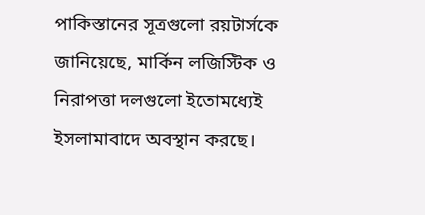পাকিস্তানের সূত্রগুলো রয়টার্সকে জানিয়েছে, মার্কিন লজিস্টিক ও নিরাপত্তা দলগুলো ইতোমধ্যেই ইসলামাবাদে অবস্থান করছে।